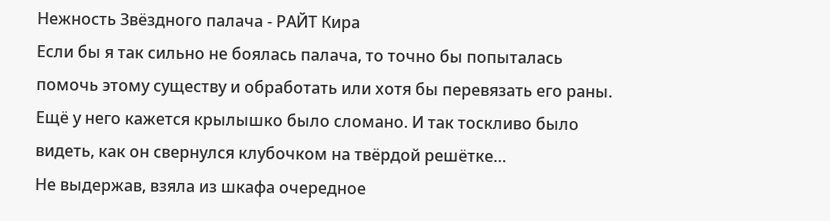Нежность Звёздного палача - РАЙТ Кира
Если бы я так сильно не боялась палача, то точно бы попыталась помочь этому существу и обработать или хотя бы перевязать его раны. Ещё у него кажется крылышко было сломано. И так тоскливо было видеть, как он свернулся клубочком на твёрдой решётке…
Не выдержав, взяла из шкафа очередное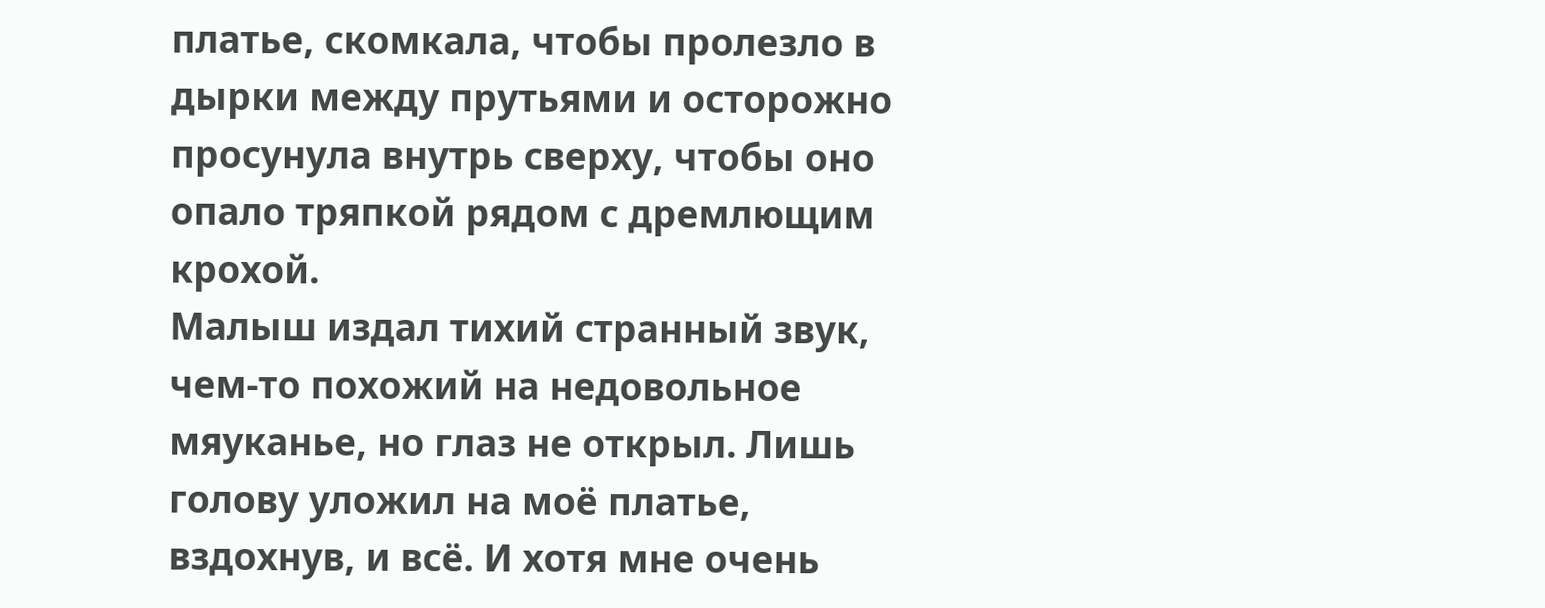платье, скомкала, чтобы пролезло в дырки между прутьями и осторожно просунула внутрь сверху, чтобы оно опало тряпкой рядом с дремлющим крохой.
Малыш издал тихий странный звук, чем-то похожий на недовольное мяуканье, но глаз не открыл. Лишь голову уложил на моё платье, вздохнув, и всё. И хотя мне очень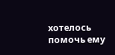хотелось помочь ему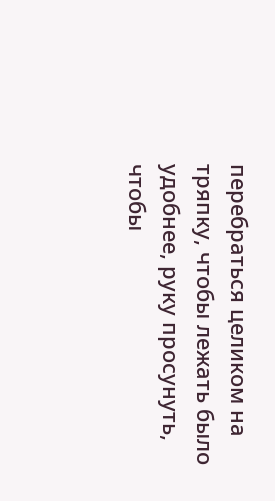перебраться целиком на тряпку, чтобы лежать было удобнее, руку просунуть, чтобы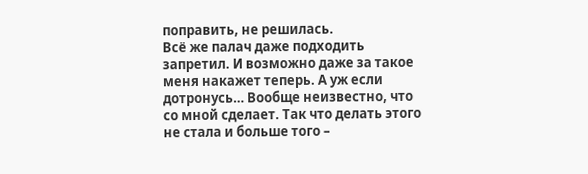поправить, не решилась.
Всё же палач даже подходить запретил. И возможно даже за такое меня накажет теперь. А уж если дотронусь… Вообще неизвестно, что со мной сделает. Так что делать этого не стала и больше того –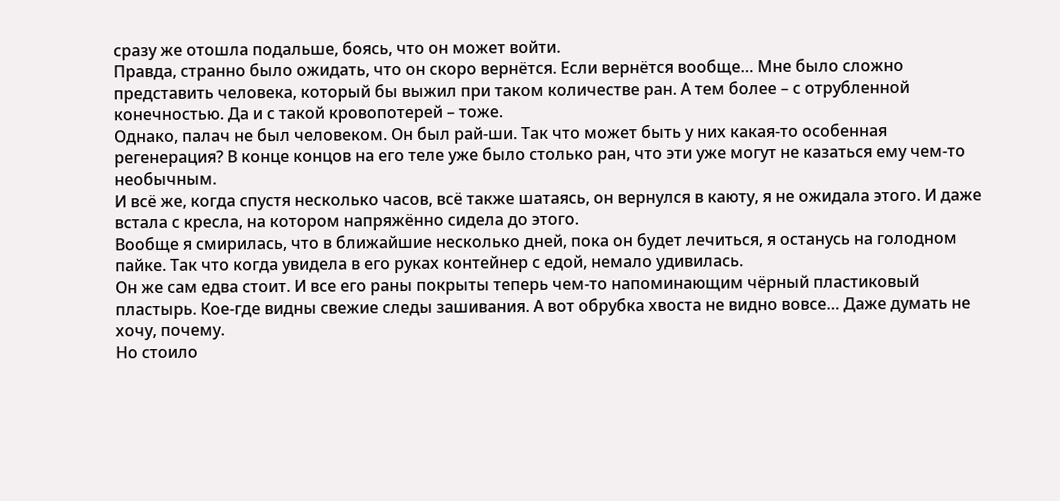сразу же отошла подальше, боясь, что он может войти.
Правда, странно было ожидать, что он скоро вернётся. Если вернётся вообще… Мне было сложно представить человека, который бы выжил при таком количестве ран. А тем более – с отрубленной конечностью. Да и с такой кровопотерей – тоже.
Однако, палач не был человеком. Он был рай-ши. Так что может быть у них какая-то особенная регенерация? В конце концов на его теле уже было столько ран, что эти уже могут не казаться ему чем-то необычным.
И всё же, когда спустя несколько часов, всё также шатаясь, он вернулся в каюту, я не ожидала этого. И даже встала с кресла, на котором напряжённо сидела до этого.
Вообще я смирилась, что в ближайшие несколько дней, пока он будет лечиться, я останусь на голодном пайке. Так что когда увидела в его руках контейнер с едой, немало удивилась.
Он же сам едва стоит. И все его раны покрыты теперь чем-то напоминающим чёрный пластиковый пластырь. Кое-где видны свежие следы зашивания. А вот обрубка хвоста не видно вовсе… Даже думать не хочу, почему.
Но стоило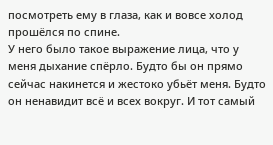посмотреть ему в глаза, как и вовсе холод прошёлся по спине.
У него было такое выражение лица, что у меня дыхание спёрло. Будто бы он прямо сейчас накинется и жестоко убьёт меня. Будто он ненавидит всё и всех вокруг. И тот самый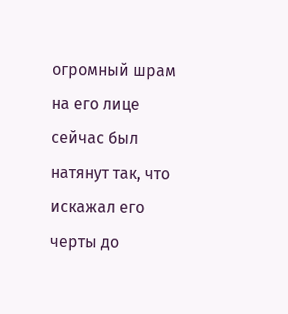огромный шрам на его лице сейчас был натянут так, что искажал его черты до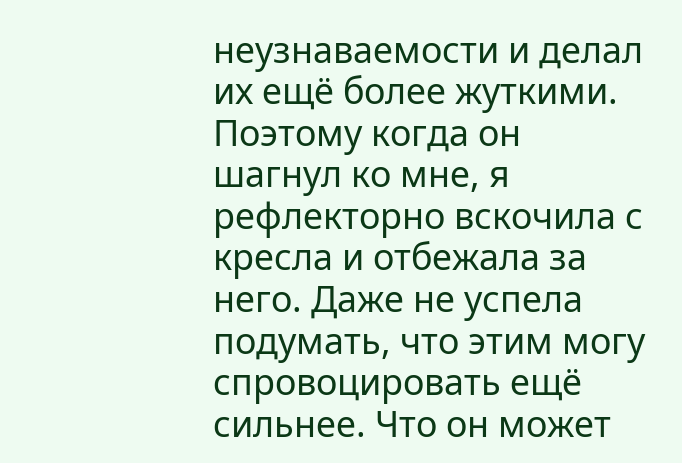неузнаваемости и делал их ещё более жуткими.
Поэтому когда он шагнул ко мне, я рефлекторно вскочила с кресла и отбежала за него. Даже не успела подумать, что этим могу спровоцировать ещё сильнее. Что он может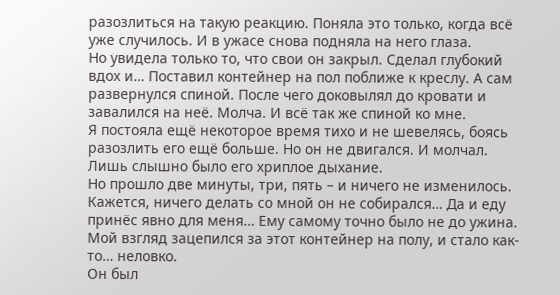разозлиться на такую реакцию. Поняла это только, когда всё уже случилось. И в ужасе снова подняла на него глаза.
Но увидела только то, что свои он закрыл. Сделал глубокий вдох и… Поставил контейнер на пол поближе к креслу. А сам развернулся спиной. После чего доковылял до кровати и завалился на неё. Молча. И всё так же спиной ко мне.
Я постояла ещё некоторое время тихо и не шевелясь, боясь разозлить его ещё больше. Но он не двигался. И молчал. Лишь слышно было его хриплое дыхание.
Но прошло две минуты, три, пять – и ничего не изменилось. Кажется, ничего делать со мной он не собирался… Да и еду принёс явно для меня… Ему самому точно было не до ужина.
Мой взгляд зацепился за этот контейнер на полу, и стало как-то… неловко.
Он был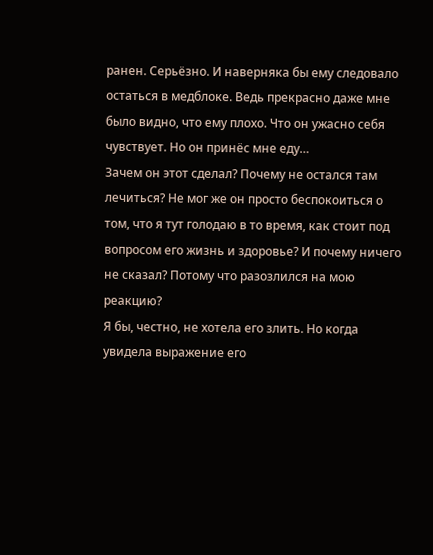ранен. Серьёзно. И наверняка бы ему следовало остаться в медблоке. Ведь прекрасно даже мне было видно, что ему плохо. Что он ужасно себя чувствует. Но он принёс мне еду…
Зачем он этот сделал? Почему не остался там лечиться? Не мог же он просто беспокоиться о том, что я тут голодаю в то время, как стоит под вопросом его жизнь и здоровье? И почему ничего не сказал? Потому что разозлился на мою реакцию?
Я бы, честно, не хотела его злить. Но когда увидела выражение его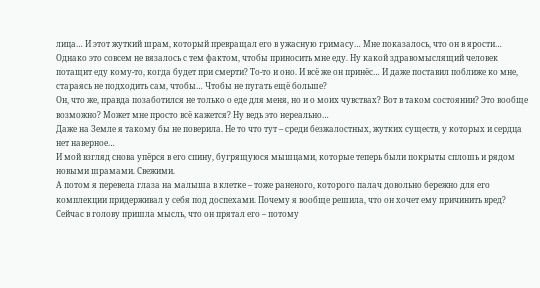лица… И этот жуткий шрам, который превращал его в ужасную гримасу… Мне показалось, что он в ярости…
Однако это совсем не вязалось с тем фактом, чтобы приносить мне еду. Ну какой здравомыслящий человек потащит еду кому-то, когда будет при смерти? То-то и оно. И всё же он принёс… И даже поставил поближе ко мне, стараясь не подходить сам, чтобы… Чтобы не пугать ещё больше?
Он, что же, правда позаботился не только о еде для меня, но и о моих чувствах? Вот в таком состоянии? Это вообще возможно? Может мне просто всё кажется? Ну ведь это нереально…
Даже на Земле я такому бы не поверила. Не то что тут – среди безжалостных, жутких существ, у которых и сердца нет наверное…
И мой взгляд снова упёрся в его спину, бугрящуюся мышцами, которые теперь были покрыты сплошь и рядом новыми шрамами. Свежими.
А потом я перевела глаза на малыша в клетке – тоже раненого, которого палач довольно бережно для его комплекции придерживал у себя под доспехами. Почему я вообще решила, что он хочет ему причинить вред? Сейчас в голову пришла мысль, что он прятал его – потому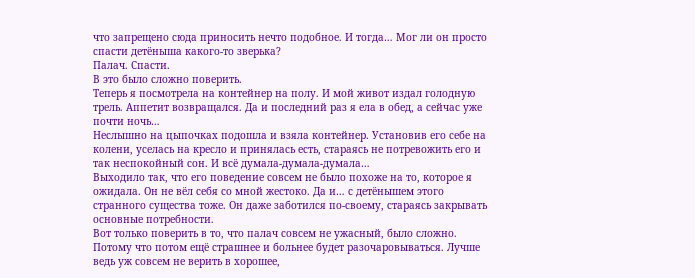что запрещено сюда приносить нечто подобное. И тогда… Мог ли он просто спасти детёныша какого-то зверька?
Палач. Спасти.
В это было сложно поверить.
Теперь я посмотрела на контейнер на полу. И мой живот издал голодную трель. Аппетит возвращался. Да и последний раз я ела в обед, а сейчас уже почти ночь…
Неслышно на цыпочках подошла и взяла контейнер. Установив его себе на колени, уселась на кресло и принялась есть, стараясь не потревожить его и так неспокойный сон. И всё думала-думала-думала…
Выходило так, что его поведение совсем не было похоже на то, которое я ожидала. Он не вёл себя со мной жестоко. Да и… с детёнышем этого странного существа тоже. Он даже заботился по-своему, стараясь закрывать основные потребности.
Вот только поверить в то, что палач совсем не ужасный, было сложно. Потому что потом ещё страшнее и больнее будет разочаровываться. Лучше ведь уж совсем не верить в хорошее,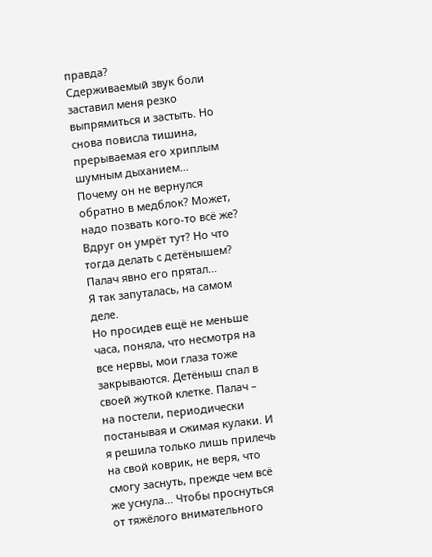правда?
Сдерживаемый звук боли заставил меня резко выпрямиться и застыть. Но снова повисла тишина, прерываемая его хриплым шумным дыханием…
Почему он не вернулся обратно в медблок? Может, надо позвать кого-то всё же? Вдруг он умрёт тут? Но что тогда делать с детёнышем? Палач явно его прятал…
Я так запуталась, на самом деле.
Но просидев ещё не меньше часа, поняла, что несмотря на все нервы, мои глаза тоже закрываются. Детёныш спал в своей жуткой клетке. Палач – на постели, периодически постанывая и сжимая кулаки. И я решила только лишь прилечь на свой коврик, не веря, что смогу заснуть, прежде чем всё же уснула… Чтобы проснуться от тяжёлого внимательного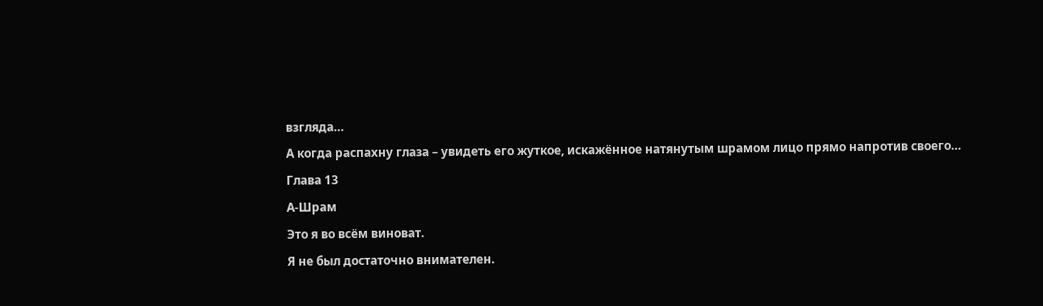взгляда…
А когда распахну глаза – увидеть его жуткое, искажённое натянутым шрамом лицо прямо напротив своего…
Глава 13
А-Шрам
Это я во всём виноват.
Я не был достаточно внимателен.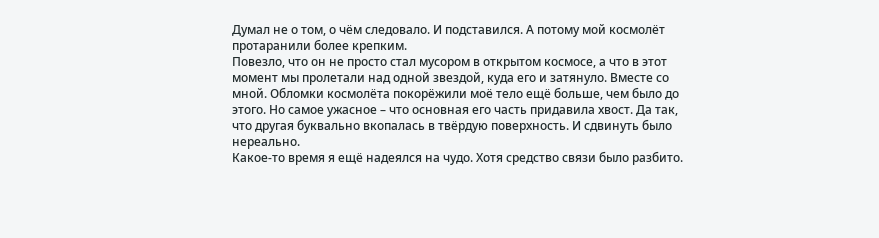Думал не о том, о чём следовало. И подставился. А потому мой космолёт протаранили более крепким.
Повезло, что он не просто стал мусором в открытом космосе, а что в этот момент мы пролетали над одной звездой, куда его и затянуло. Вместе со мной. Обломки космолёта покорёжили моё тело ещё больше, чем было до этого. Но самое ужасное – что основная его часть придавила хвост. Да так, что другая буквально вкопалась в твёрдую поверхность. И сдвинуть было нереально.
Какое-то время я ещё надеялся на чудо. Хотя средство связи было разбито.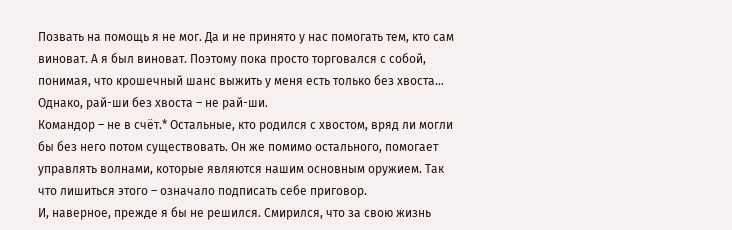Позвать на помощь я не мог. Да и не принято у нас помогать тем, кто сам виноват. А я был виноват. Поэтому пока просто торговался с собой, понимая, что крошечный шанс выжить у меня есть только без хвоста…
Однако, рай-ши без хвоста – не рай-ши.
Командор – не в счёт.* Остальные, кто родился с хвостом, вряд ли могли бы без него потом существовать. Он же помимо остального, помогает управлять волнами, которые являются нашим основным оружием. Так что лишиться этого – означало подписать себе приговор.
И, наверное, прежде я бы не решился. Смирился, что за свою жизнь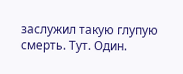заслужил такую глупую смерть. Тут. Один.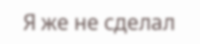Я же не сделал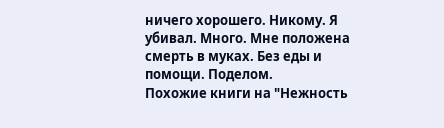ничего хорошего. Никому. Я убивал. Много. Мне положена смерть в муках. Без еды и помощи. Поделом.
Похожие книги на "Нежность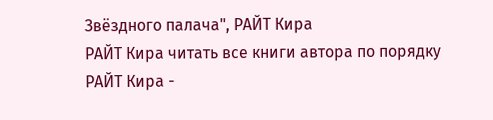Звёздного палача", РАЙТ Кира
РАЙТ Кира читать все книги автора по порядку
РАЙТ Кира -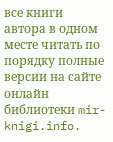все книги автора в одном месте читать по порядку полные версии на сайте онлайн библиотеки mir-knigi.info.